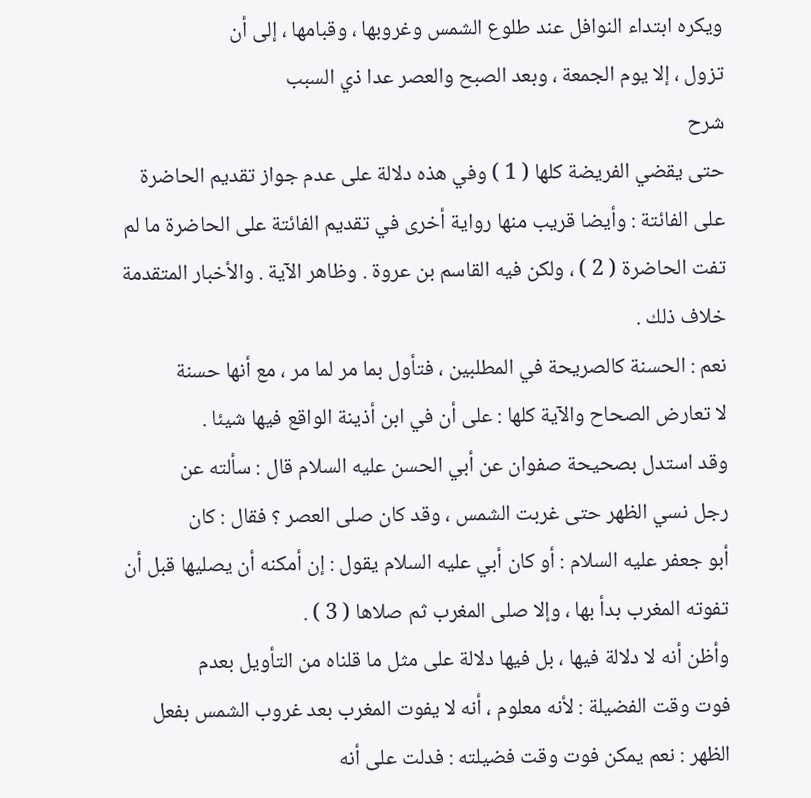ويكره ابتداء النوافل عند طلوع الشمس وغروبها ، وقبامها ، إلى أن
تزول ، إلا يوم الجمعة ، وبعد الصبح والعصر عدا ذي السبب
شرح
حتى يقضي الفريضة كلها ( 1 ) وفي هذه دلالة على عدم جواز تقديم الحاضرة
على الفائتة : وأيضا قريب منها رواية أخرى في تقديم الفائتة على الحاضرة ما لم
تفت الحاضرة ( 2 ) ، ولكن فيه القاسم بن عروة . وظاهر الآية . والأخبار المتقدمة
خلاف ذلك .
نعم : الحسنة كالصريحة في المطلبين ، فتأول بما مر لما مر ، مع أنها حسنة
لا تعارض الصحاح والآية كلها : على أن في ابن أذينة الواقع فيها شيئا .
وقد استدل بصحيحة صفوان عن أبي الحسن عليه السلام قال : سألته عن
رجل نسي الظهر حتى غربت الشمس ، وقد كان صلى العصر ؟ فقال : كان
أبو جعفر عليه السلام : أو كان أبي عليه السلام يقول : إن أمكنه أن يصليها قبل أن
تفوته المغرب بدأ بها ، وإلا صلى المغرب ثم صلاها ( 3 ) .
وأظن أنه لا دلالة فيها ، بل فيها دلالة على مثل ما قلناه من التأويل بعدم
فوت وقت الفضيلة : لأنه معلوم ، أنه لا يفوت المغرب بعد غروب الشمس بفعل
الظهر : نعم يمكن فوت وقت فضيلته : فدلت على أنه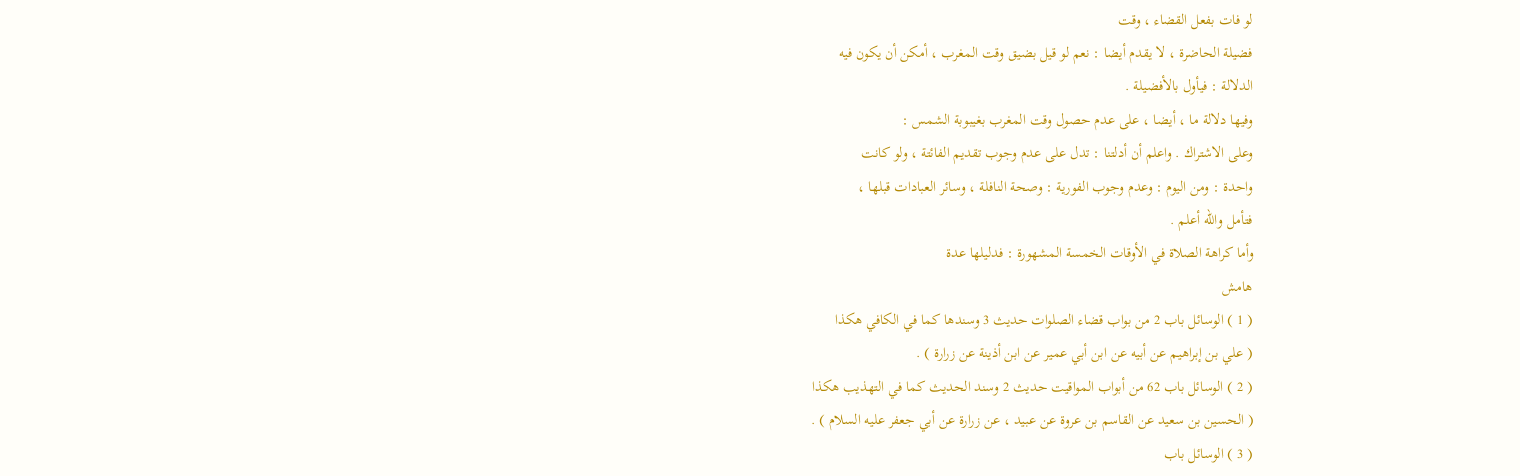لو فات بفعل القضاء ، وقت
فضيلة الحاضرة ، لا يقدم أيضا : نعم لو قيل بضيق وقت المغرب ، أمكن أن يكون فيه
الدلالة : فيأول بالأفضيلة .
وفيها دلالة ما ، أيضا ، على عدم حصول وقت المغرب بغيبوبة الشمس :
وعلى الاشتراك . واعلم أن أدلتنا : تدل على عدم وجوب تقديم الفائتة ، ولو كانت
واحدة : ومن اليوم : وعدم وجوب الفورية : وصحة النافلة ، وسائر العبادات قبلها ،
فتأمل والله أعلم .
وأما كراهة الصلاة في الأوقات الخمسة المشهورة : فدليلها عدة
هامش
( 1 ) الوسائل باب 2 من بواب قضاء الصلوات حديث 3 وسندها كما في الكافي هكذا
( علي بن إبراهيم عن أبيه عن ابن أبي عمير عن ابن أذينة عن زرارة ) .
( 2 ) الوسائل باب 62 من أبواب المواقيت حديث 2 وسند الحديث كما في التهذيب هكذا
( الحسين بن سعيد عن القاسم بن عروة عن عبيد ، عن زرارة عن أبي جعفر عليه السلام ) .
( 3 ) الوسائل باب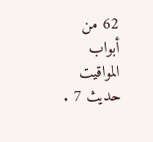62 من أبواب المواقيت حديث 7 .